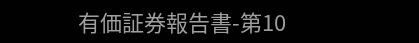有価証券報告書-第10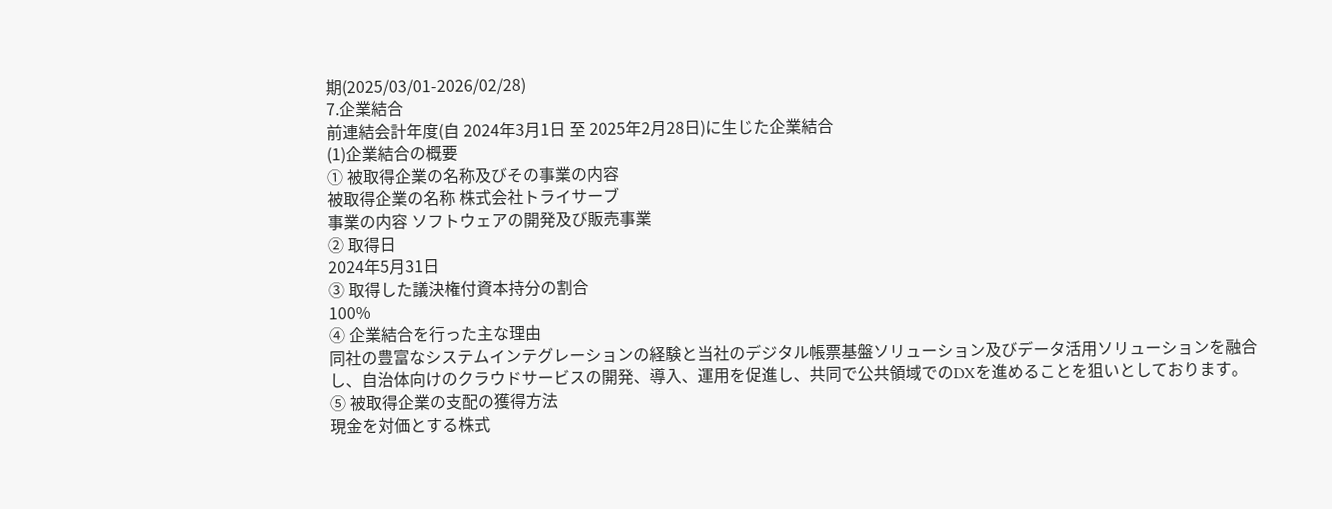期(2025/03/01-2026/02/28)
7.企業結合
前連結会計年度(自 2024年3月1日 至 2025年2月28日)に生じた企業結合
(1)企業結合の概要
① 被取得企業の名称及びその事業の内容
被取得企業の名称 株式会社トライサーブ
事業の内容 ソフトウェアの開発及び販売事業
② 取得日
2024年5月31日
③ 取得した議決権付資本持分の割合
100%
④ 企業結合を行った主な理由
同社の豊富なシステムインテグレーションの経験と当社のデジタル帳票基盤ソリューション及びデータ活用ソリューションを融合し、自治体向けのクラウドサービスの開発、導入、運用を促進し、共同で公共領域でのDXを進めることを狙いとしております。
⑤ 被取得企業の支配の獲得方法
現金を対価とする株式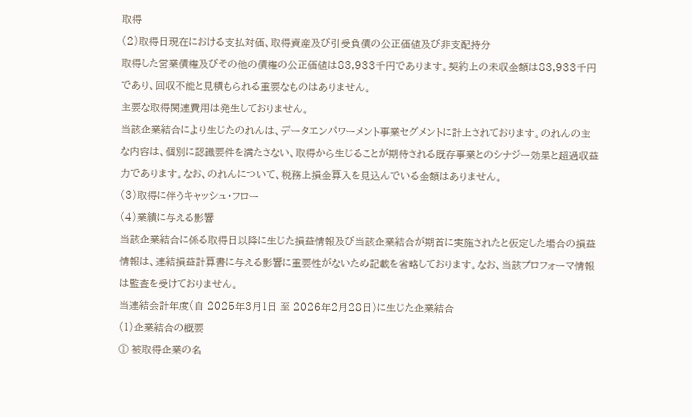取得
(2)取得日現在における支払対価、取得資産及び引受負債の公正価値及び非支配持分
取得した営業債権及びその他の債権の公正価値は83,933千円であります。契約上の未収金額は83,933千円であり、回収不能と見積もられる重要なものはありません。
主要な取得関連費用は発生しておりません。
当該企業結合により生じたのれんは、データエンパワーメント事業セグメントに計上されております。のれんの主な内容は、個別に認識要件を満たさない、取得から生じることが期待される既存事業とのシナジー効果と超過収益力であります。なお、のれんについて、税務上損金算入を見込んでいる金額はありません。
(3)取得に伴うキャッシュ・フロー
(4)業績に与える影響
当該企業結合に係る取得日以降に生じた損益情報及び当該企業結合が期首に実施されたと仮定した場合の損益情報は、連結損益計算書に与える影響に重要性がないため記載を省略しております。なお、当該プロフォーマ情報は監査を受けておりません。
当連結会計年度(自 2025年3月1日 至 2026年2月28日)に生じた企業結合
(1)企業結合の概要
① 被取得企業の名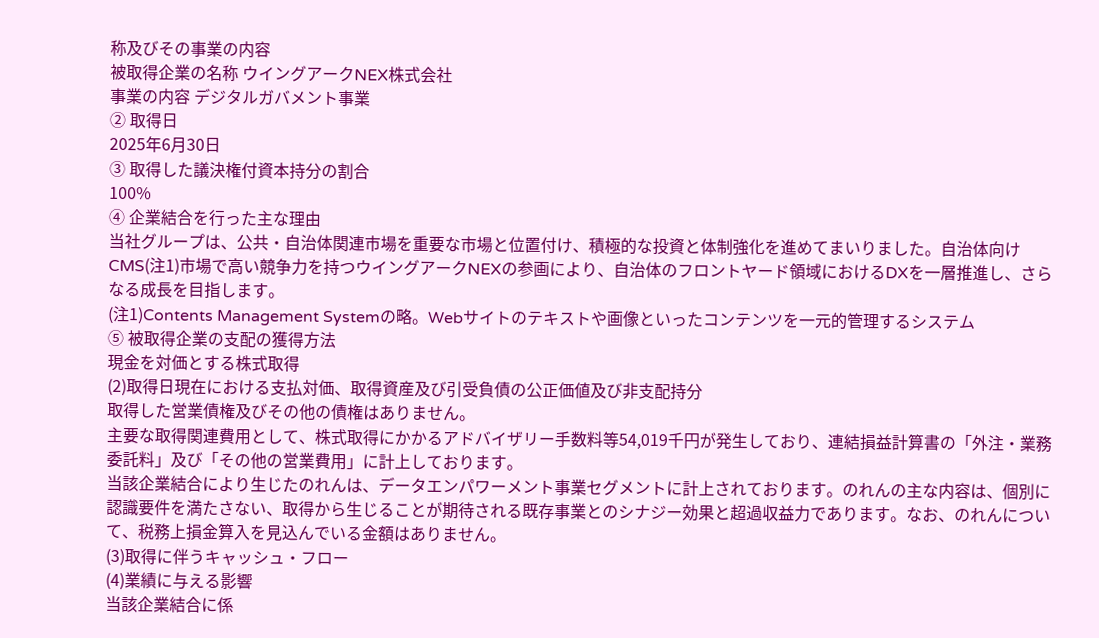称及びその事業の内容
被取得企業の名称 ウイングアークNEX株式会社
事業の内容 デジタルガバメント事業
② 取得日
2025年6月30日
③ 取得した議決権付資本持分の割合
100%
④ 企業結合を行った主な理由
当社グループは、公共・自治体関連市場を重要な市場と位置付け、積極的な投資と体制強化を進めてまいりました。自治体向けCMS(注1)市場で高い競争力を持つウイングアークNEXの参画により、自治体のフロントヤード領域におけるDXを一層推進し、さらなる成長を目指します。
(注1)Contents Management Systemの略。Webサイトのテキストや画像といったコンテンツを一元的管理するシステム
⑤ 被取得企業の支配の獲得方法
現金を対価とする株式取得
(2)取得日現在における支払対価、取得資産及び引受負債の公正価値及び非支配持分
取得した営業債権及びその他の債権はありません。
主要な取得関連費用として、株式取得にかかるアドバイザリー手数料等54,019千円が発生しており、連結損益計算書の「外注・業務委託料」及び「その他の営業費用」に計上しております。
当該企業結合により生じたのれんは、データエンパワーメント事業セグメントに計上されております。のれんの主な内容は、個別に認識要件を満たさない、取得から生じることが期待される既存事業とのシナジー効果と超過収益力であります。なお、のれんについて、税務上損金算入を見込んでいる金額はありません。
(3)取得に伴うキャッシュ・フロー
(4)業績に与える影響
当該企業結合に係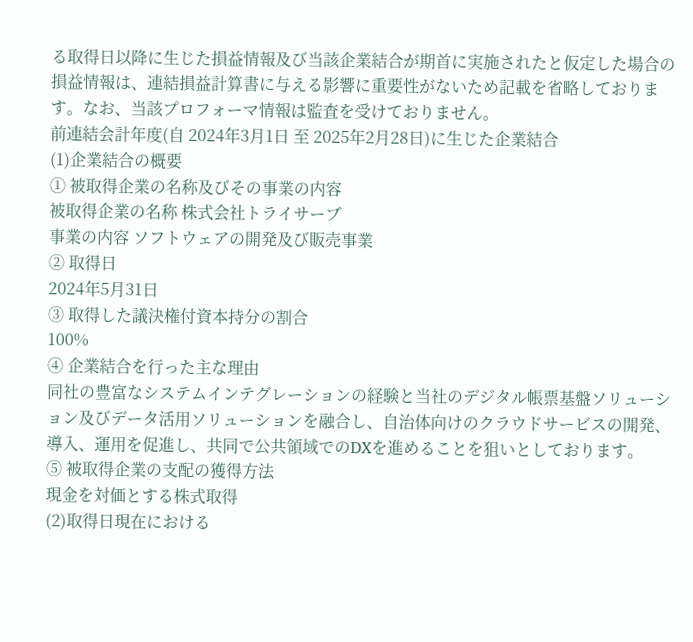る取得日以降に生じた損益情報及び当該企業結合が期首に実施されたと仮定した場合の損益情報は、連結損益計算書に与える影響に重要性がないため記載を省略しております。なお、当該プロフォーマ情報は監査を受けておりません。
前連結会計年度(自 2024年3月1日 至 2025年2月28日)に生じた企業結合
(1)企業結合の概要
① 被取得企業の名称及びその事業の内容
被取得企業の名称 株式会社トライサーブ
事業の内容 ソフトウェアの開発及び販売事業
② 取得日
2024年5月31日
③ 取得した議決権付資本持分の割合
100%
④ 企業結合を行った主な理由
同社の豊富なシステムインテグレーションの経験と当社のデジタル帳票基盤ソリューション及びデータ活用ソリューションを融合し、自治体向けのクラウドサービスの開発、導入、運用を促進し、共同で公共領域でのDXを進めることを狙いとしております。
⑤ 被取得企業の支配の獲得方法
現金を対価とする株式取得
(2)取得日現在における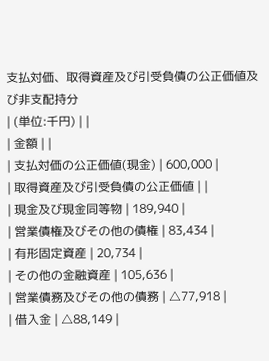支払対価、取得資産及び引受負債の公正価値及び非支配持分
| (単位:千円) | |
| 金額 | |
| 支払対価の公正価値(現金) | 600,000 |
| 取得資産及び引受負債の公正価値 | |
| 現金及び現金同等物 | 189,940 |
| 営業債権及びその他の債権 | 83,434 |
| 有形固定資産 | 20,734 |
| その他の金融資産 | 105,636 |
| 営業債務及びその他の債務 | △77,918 |
| 借入金 | △88,149 |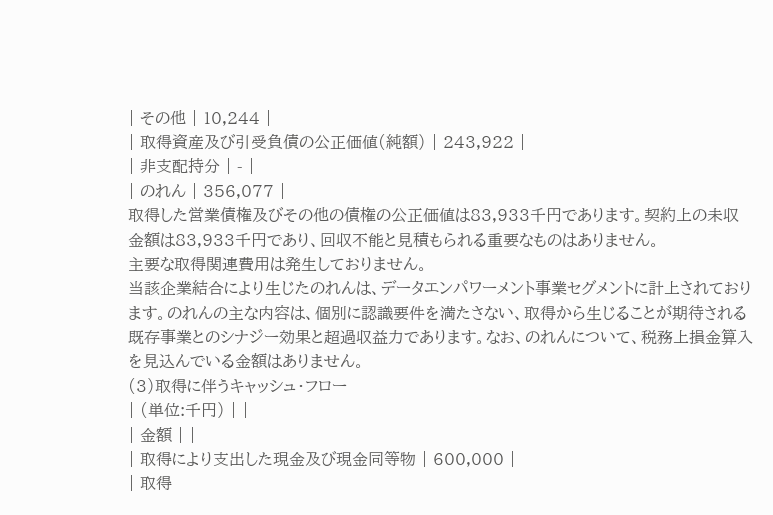| その他 | 10,244 |
| 取得資産及び引受負債の公正価値(純額) | 243,922 |
| 非支配持分 | - |
| のれん | 356,077 |
取得した営業債権及びその他の債権の公正価値は83,933千円であります。契約上の未収金額は83,933千円であり、回収不能と見積もられる重要なものはありません。
主要な取得関連費用は発生しておりません。
当該企業結合により生じたのれんは、データエンパワーメント事業セグメントに計上されております。のれんの主な内容は、個別に認識要件を満たさない、取得から生じることが期待される既存事業とのシナジー効果と超過収益力であります。なお、のれんについて、税務上損金算入を見込んでいる金額はありません。
(3)取得に伴うキャッシュ・フロー
| (単位:千円) | |
| 金額 | |
| 取得により支出した現金及び現金同等物 | 600,000 |
| 取得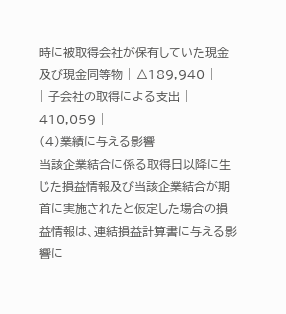時に被取得会社が保有していた現金及び現金同等物 | △189,940 |
| 子会社の取得による支出 | 410,059 |
(4)業績に与える影響
当該企業結合に係る取得日以降に生じた損益情報及び当該企業結合が期首に実施されたと仮定した場合の損益情報は、連結損益計算書に与える影響に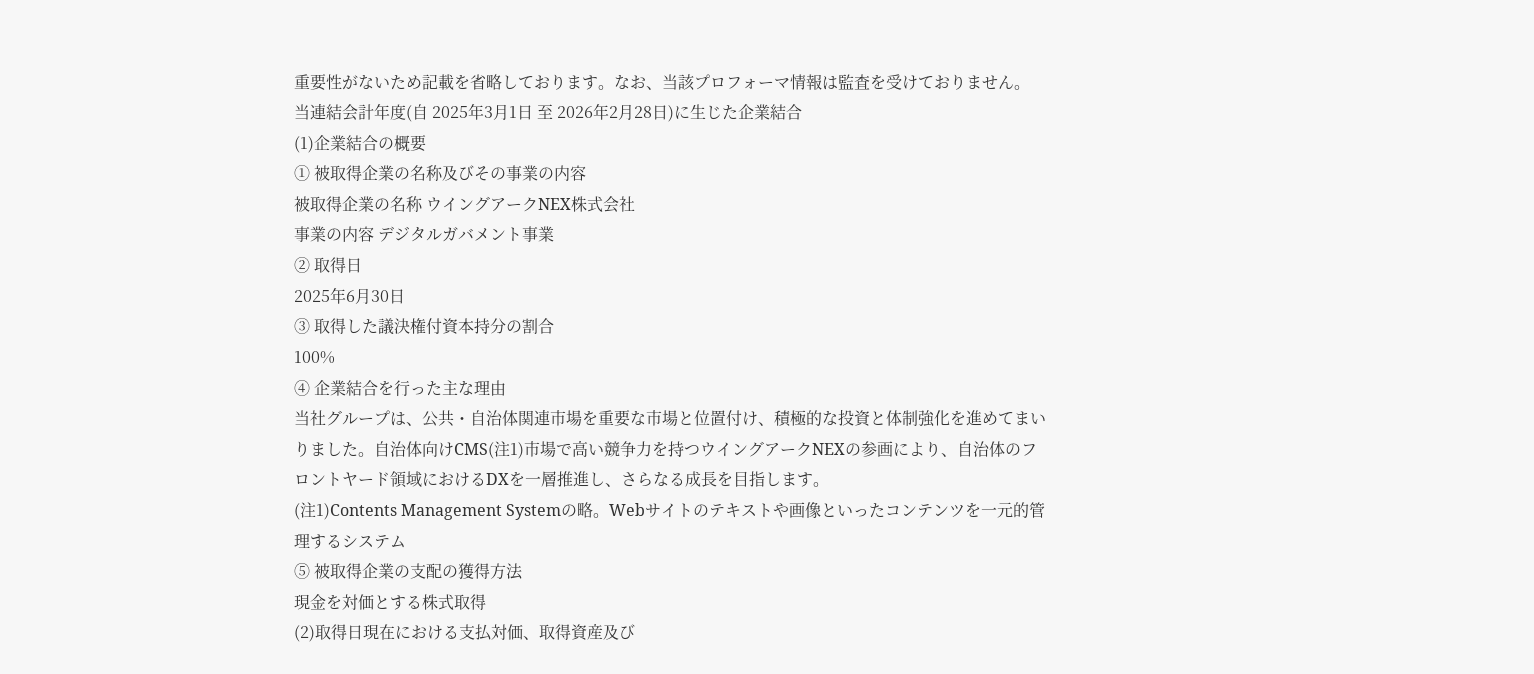重要性がないため記載を省略しております。なお、当該プロフォーマ情報は監査を受けておりません。
当連結会計年度(自 2025年3月1日 至 2026年2月28日)に生じた企業結合
(1)企業結合の概要
① 被取得企業の名称及びその事業の内容
被取得企業の名称 ウイングアークNEX株式会社
事業の内容 デジタルガバメント事業
② 取得日
2025年6月30日
③ 取得した議決権付資本持分の割合
100%
④ 企業結合を行った主な理由
当社グループは、公共・自治体関連市場を重要な市場と位置付け、積極的な投資と体制強化を進めてまいりました。自治体向けCMS(注1)市場で高い競争力を持つウイングアークNEXの参画により、自治体のフロントヤード領域におけるDXを一層推進し、さらなる成長を目指します。
(注1)Contents Management Systemの略。Webサイトのテキストや画像といったコンテンツを一元的管理するシステム
⑤ 被取得企業の支配の獲得方法
現金を対価とする株式取得
(2)取得日現在における支払対価、取得資産及び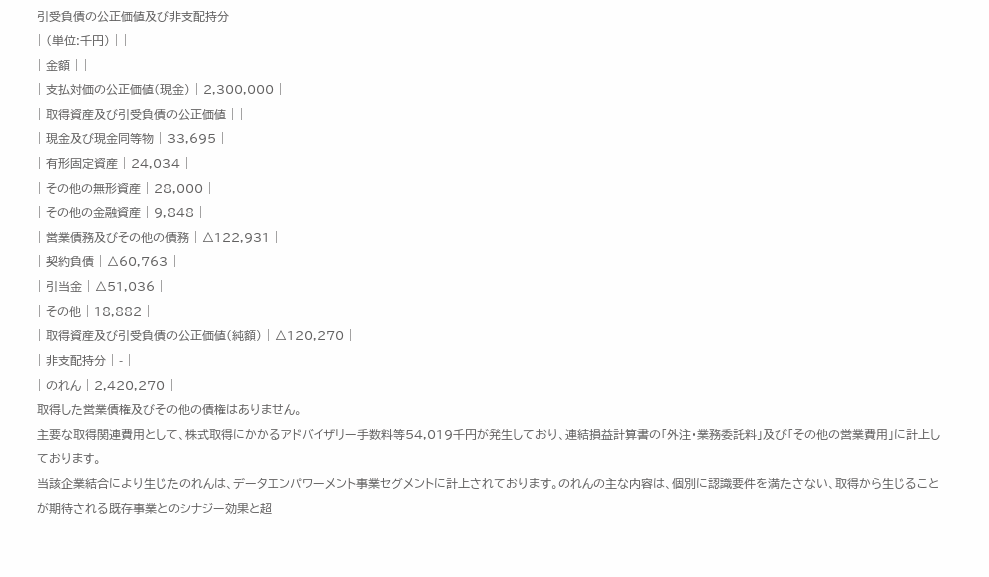引受負債の公正価値及び非支配持分
| (単位:千円) | |
| 金額 | |
| 支払対価の公正価値(現金) | 2,300,000 |
| 取得資産及び引受負債の公正価値 | |
| 現金及び現金同等物 | 33,695 |
| 有形固定資産 | 24,034 |
| その他の無形資産 | 28,000 |
| その他の金融資産 | 9,848 |
| 営業債務及びその他の債務 | △122,931 |
| 契約負債 | △60,763 |
| 引当金 | △51,036 |
| その他 | 18,882 |
| 取得資産及び引受負債の公正価値(純額) | △120,270 |
| 非支配持分 | - |
| のれん | 2,420,270 |
取得した営業債権及びその他の債権はありません。
主要な取得関連費用として、株式取得にかかるアドバイザリー手数料等54,019千円が発生しており、連結損益計算書の「外注・業務委託料」及び「その他の営業費用」に計上しております。
当該企業結合により生じたのれんは、データエンパワーメント事業セグメントに計上されております。のれんの主な内容は、個別に認識要件を満たさない、取得から生じることが期待される既存事業とのシナジー効果と超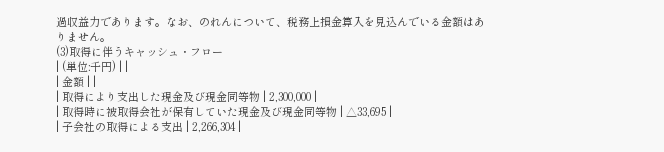過収益力であります。なお、のれんについて、税務上損金算入を見込んでいる金額はありません。
(3)取得に伴うキャッシュ・フロー
| (単位:千円) | |
| 金額 | |
| 取得により支出した現金及び現金同等物 | 2,300,000 |
| 取得時に被取得会社が保有していた現金及び現金同等物 | △33,695 |
| 子会社の取得による支出 | 2,266,304 |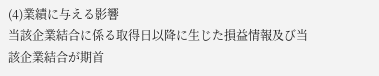(4)業績に与える影響
当該企業結合に係る取得日以降に生じた損益情報及び当該企業結合が期首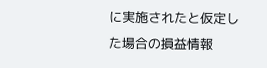に実施されたと仮定した場合の損益情報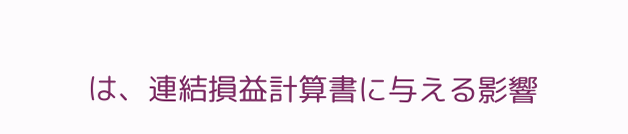は、連結損益計算書に与える影響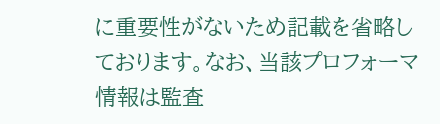に重要性がないため記載を省略しております。なお、当該プロフォーマ情報は監査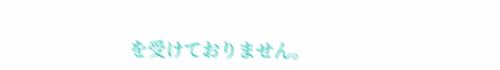を受けておりません。